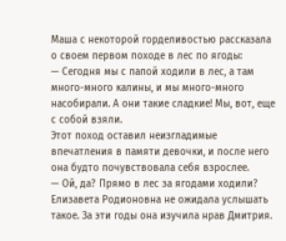Маша с некоторой горделивостью рассказала о своем первом походе в лес по ягоды:
— Сегодня мы с папой ходили в лес, а там много-много калины, и мы много-много насобирали. А они такие сладкие! Мы, вот, еще с собой взяли.
Этот поход оставил неизгладимые впечатления в памяти девочки, и после него она будто почувствовала себя взрослее.
— Ой, да? Прямо в лес за ягодами ходили?
Елизавета Родионовна не ожидала услышать такое. За эти годы она изучила нрав Дмитрия.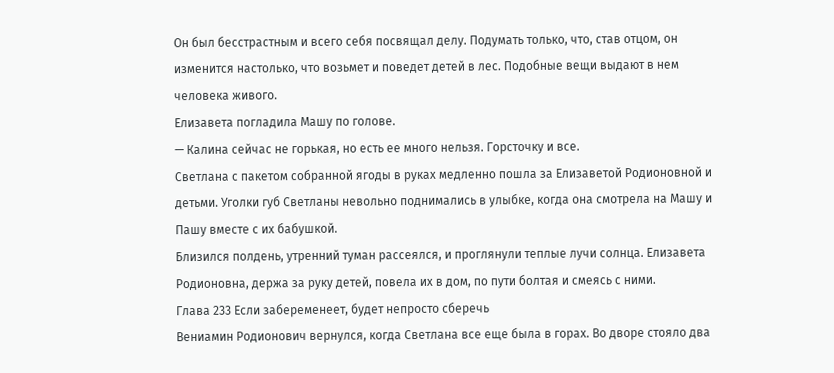Он был бесстрастным и всего себя посвящал делу. Подумать только, что, став отцом, он изменится настолько, что возьмет и поведет детей в лес. Подобные вещи выдают в нем человека живого.
Елизавета погладила Машу по голове.
— Калина сейчас не горькая, но есть ее много нельзя. Горсточку и все.
Светлана с пакетом собранной ягоды в руках медленно пошла за Елизаветой Родионовной и детьми. Уголки губ Светланы невольно поднимались в улыбке, когда она смотрела на Машу и Пашу вместе с их бабушкой.
Близился полдень, утренний туман рассеялся, и проглянули теплые лучи солнца. Елизавета Родионовна, держа за руку детей, повела их в дом, по пути болтая и смеясь с ними.
Глава 233 Если забеременеет, будет непросто сберечь
Вениамин Родионович вернулся, когда Светлана все еще была в горах. Во дворе стояло два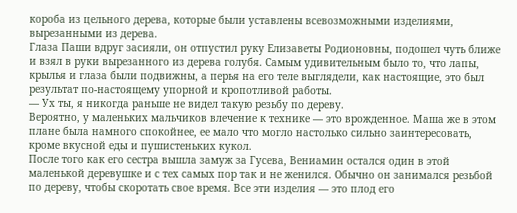короба из цельного дерева, которые были уставлены всевозможными изделиями, вырезанными из дерева.
Глаза Паши вдруг засияли, он отпустил руку Елизаветы Родионовны, подошел чуть ближе и взял в руки вырезанного из дерева голубя. Самым удивительным было то, что лапы, крылья и глаза были подвижны, а перья на его теле выглядели, как настоящие, это был результат по-настоящему упорной и кропотливой работы.
— Ух ты, я никогда раньше не видел такую резьбу по дереву.
Вероятно, у маленьких мальчиков влечение к технике — это врожденное. Маша же в этом плане была намного спокойнее, ее мало что могло настолько сильно заинтересовать, кроме вкусной еды и пушистеньких кукол.
После того как его сестра вышла замуж за Гусева, Вениамин остался один в этой маленькой деревушке и с тех самых пор так и не женился. Обычно он занимался резьбой по дереву, чтобы скоротать свое время. Все эти изделия — это плод его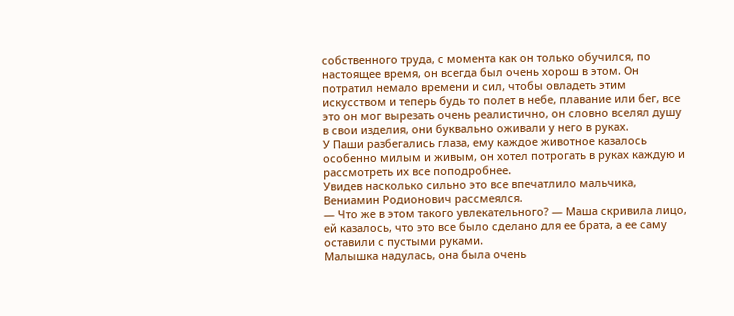собственного труда, с момента как он только обучился, по настоящее время, он всегда был очень хорош в этом. Он потратил немало времени и сил, чтобы овладеть этим искусством и теперь будь то полет в небе, плавание или бег, все это он мог вырезать очень реалистично, он словно вселял душу в свои изделия, они буквально оживали у него в руках.
У Паши разбегались глаза, ему каждое животное казалось особенно милым и живым, он хотел потрогать в руках каждую и рассмотреть их все поподробнее.
Увидев насколько сильно это все впечатлило мальчика, Вениамин Родионович рассмеялся.
— Что же в этом такого увлекательного? — Маша скривила лицо, ей казалось, что это все было сделано для ее брата, а ее саму оставили с пустыми руками.
Малышка надулась, она была очень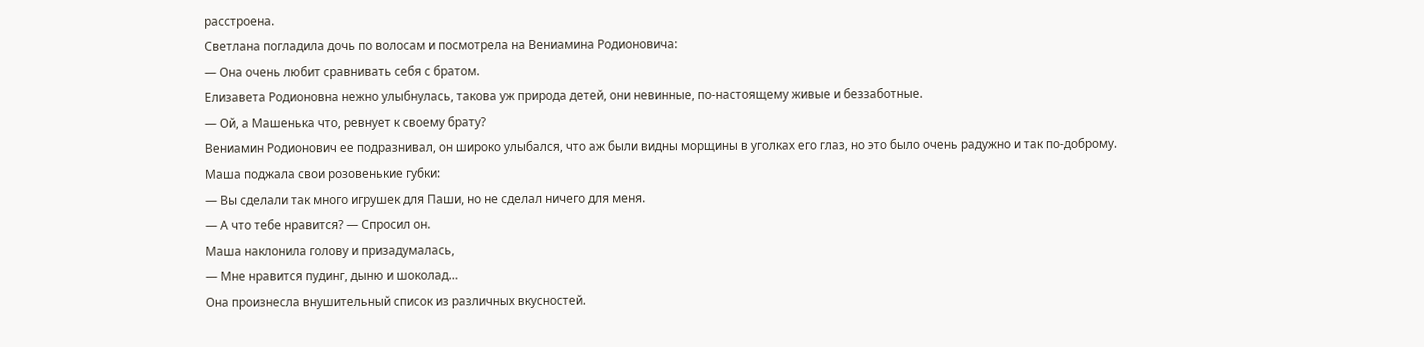расстроена.
Светлана погладила дочь по волосам и посмотрела на Вениамина Родионовича:
— Она очень любит сравнивать себя с братом.
Елизавета Родионовна нежно улыбнулась, такова уж природа детей, они невинные, по-настоящему живые и беззаботные.
— Ой, а Машенька что, ревнует к своему брату?
Вениамин Родионович ее подразнивал, он широко улыбался, что аж были видны морщины в уголках его глаз, но это было очень радужно и так по-доброму.
Маша поджала свои розовенькие губки:
— Вы сделали так много игрушек для Паши, но не сделал ничего для меня.
— А что тебе нравится? — Спросил он.
Маша наклонила голову и призадумалась,
— Мне нравится пудинг, дыню и шоколад…
Она произнесла внушительный список из различных вкусностей.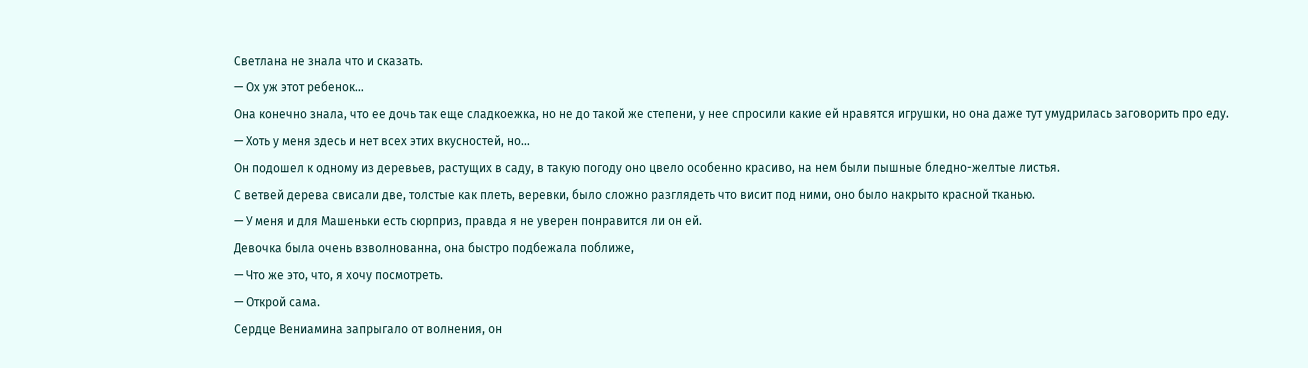Светлана не знала что и сказать.
— Ох уж этот ребенок…
Она конечно знала, что ее дочь так еще сладкоежка, но не до такой же степени, у нее спросили какие ей нравятся игрушки, но она даже тут умудрилась заговорить про еду.
— Хоть у меня здесь и нет всех этих вкусностей, но…
Он подошел к одному из деревьев, растущих в саду, в такую погоду оно цвело особенно красиво, на нем были пышные бледно-желтые листья.
С ветвей дерева свисали две, толстые как плеть, веревки, было сложно разглядеть что висит под ними, оно было накрыто красной тканью.
— У меня и для Машеньки есть сюрприз, правда я не уверен понравится ли он ей.
Девочка была очень взволнованна, она быстро подбежала поближе,
— Что же это, что, я хочу посмотреть.
— Открой сама.
Сердце Вениамина запрыгало от волнения, он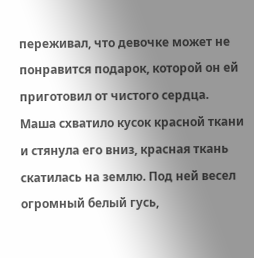переживал, что девочке может не понравится подарок, которой он ей приготовил от чистого сердца.
Маша схватило кусок красной ткани и стянула его вниз, красная ткань скатилась на землю. Под ней весел огромный белый гусь,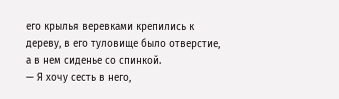его крылья веревками крепились к дереву, в его туловище было отверстие, а в нем сиденье со спинкой.
— Я хочу сесть в него,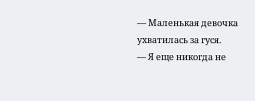— Маленькая девочка ухватилась за гуся.
— Я еще никогда не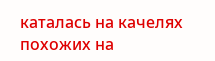каталась на качелях похожих на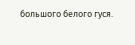большого белого гуся.